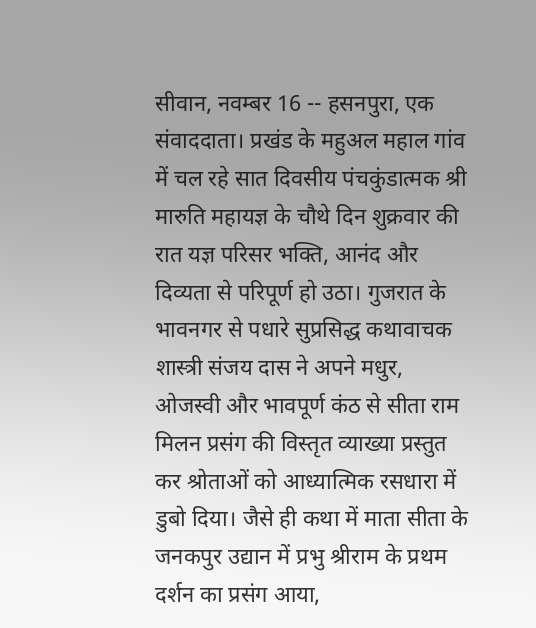सीवान, नवम्बर 16 -- हसनपुरा, एक संवाददाता। प्रखंड के महुअल महाल गांव में चल रहे सात दिवसीय पंचकुंडात्मक श्री मारुति महायज्ञ के चौथे दिन शुक्रवार की रात यज्ञ परिसर भक्ति, आनंद और दिव्यता से परिपूर्ण हो उठा। गुजरात के भावनगर से पधारे सुप्रसिद्ध कथावाचक शास्त्री संजय दास ने अपने मधुर, ओजस्वी और भावपूर्ण कंठ से सीता राम मिलन प्रसंग की विस्तृत व्याख्या प्रस्तुत कर श्रोताओं को आध्यात्मिक रसधारा में डुबो दिया। जैसे ही कथा में माता सीता के जनकपुर उद्यान में प्रभु श्रीराम के प्रथम दर्शन का प्रसंग आया,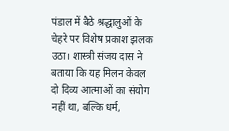पंडाल में बैठे श्रद्धालुओं के चेहरे पर विशेष प्रकाश झलक उठा। शास्त्री संजय दास ने बताया कि यह मिलन केवल दो दिव्य आत्माओं का संयोग नहीं था, बल्कि धर्म,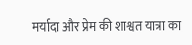मर्यादा और प्रेम की शाश्वत यात्रा का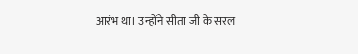आरंभ था। उन्होंने सीता जी के सरल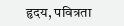हृदय, पवित्रता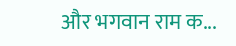और भगवान राम क...